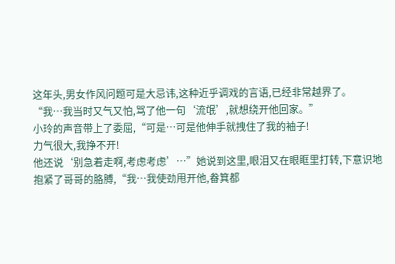这年头,男女作风问题可是大忌讳,这种近乎调戏的言语,已经非常越界了。
“我…我当时又气又怕,骂了他一句‘流氓’,就想绕开他回家。”
小玲的声音带上了委屈,“可是…可是他伸手就拽住了我的袖子!
力气很大,我挣不开!
他还说‘别急着走啊,考虑考虑’…”她说到这里,眼泪又在眼眶里打转,下意识地抱紧了哥哥的胳膊,“我…我使劲甩开他,畚箕都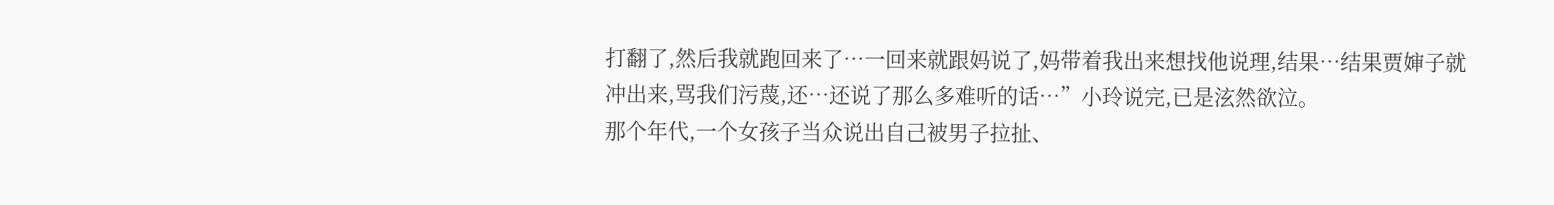打翻了,然后我就跑回来了…一回来就跟妈说了,妈带着我出来想找他说理,结果…结果贾婶子就冲出来,骂我们污蔑,还…还说了那么多难听的话…”小玲说完,已是泫然欲泣。
那个年代,一个女孩子当众说出自己被男子拉扯、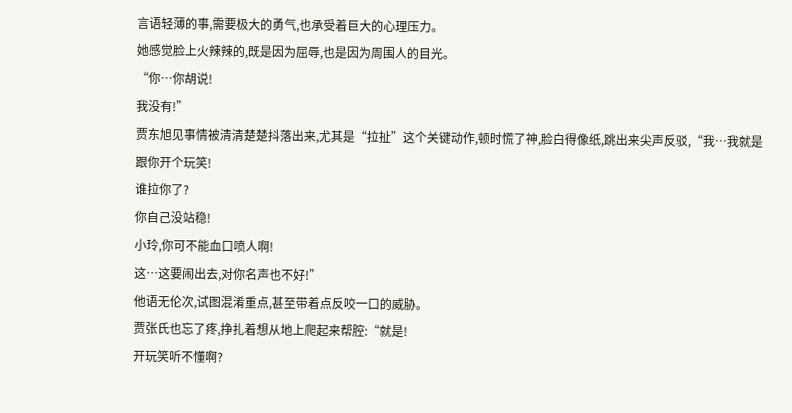言语轻薄的事,需要极大的勇气,也承受着巨大的心理压力。
她感觉脸上火辣辣的,既是因为屈辱,也是因为周围人的目光。
“你…你胡说!
我没有!”
贾东旭见事情被清清楚楚抖落出来,尤其是“拉扯”这个关键动作,顿时慌了神,脸白得像纸,跳出来尖声反驳,“我…我就是跟你开个玩笑!
谁拉你了?
你自己没站稳!
小玲,你可不能血口喷人啊!
这…这要闹出去,对你名声也不好!”
他语无伦次,试图混淆重点,甚至带着点反咬一口的威胁。
贾张氏也忘了疼,挣扎着想从地上爬起来帮腔:“就是!
开玩笑听不懂啊?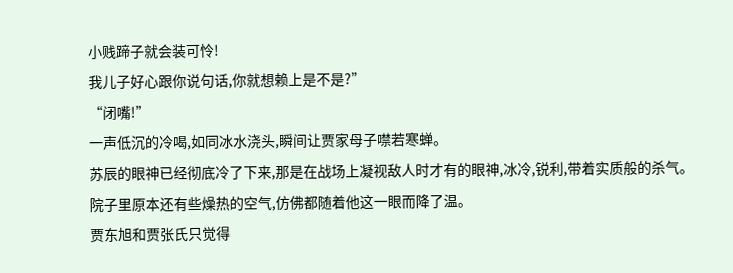小贱蹄子就会装可怜!
我儿子好心跟你说句话,你就想赖上是不是?”
“闭嘴!”
一声低沉的冷喝,如同冰水浇头,瞬间让贾家母子噤若寒蝉。
苏辰的眼神已经彻底冷了下来,那是在战场上凝视敌人时才有的眼神,冰冷,锐利,带着实质般的杀气。
院子里原本还有些燥热的空气,仿佛都随着他这一眼而降了温。
贾东旭和贾张氏只觉得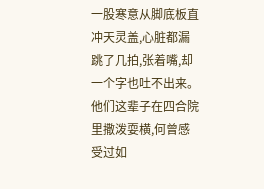一股寒意从脚底板直冲天灵盖,心脏都漏跳了几拍,张着嘴,却一个字也吐不出来。
他们这辈子在四合院里撒泼耍横,何曾感受过如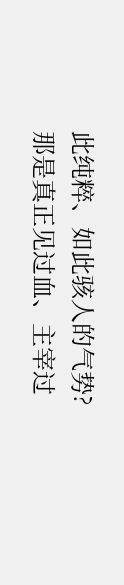此纯粹、如此骇人的气势?
那是真正见过血、主宰过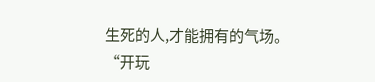生死的人,才能拥有的气场。
“开玩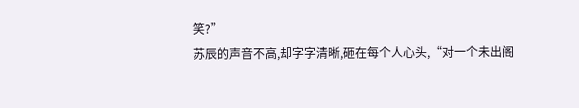笑?”
苏辰的声音不高,却字字清晰,砸在每个人心头,“对一个未出阁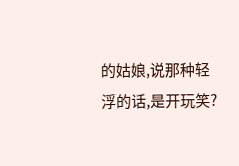的姑娘,说那种轻浮的话,是开玩笑?